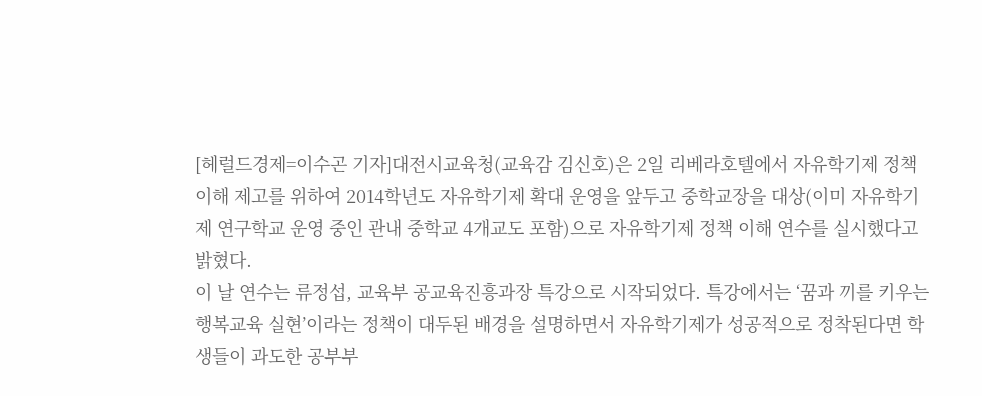[헤럴드경제=이수곤 기자]대전시교육청(교육감 김신호)은 2일 리베라호텔에서 자유학기제 정책 이해 제고를 위하여 2014학년도 자유학기제 확대 운영을 앞두고 중학교장을 대상(이미 자유학기제 연구학교 운영 중인 관내 중학교 4개교도 포함)으로 자유학기제 정책 이해 연수를 실시했다고 밝혔다.
이 날 연수는 류정섭, 교육부 공교육진흥과장 특강으로 시작되었다. 특강에서는 ‘꿈과 끼를 키우는 행복교육 실현’이라는 정책이 대두된 배경을 설명하면서 자유학기제가 성공적으로 정착된다면 학생들이 과도한 공부부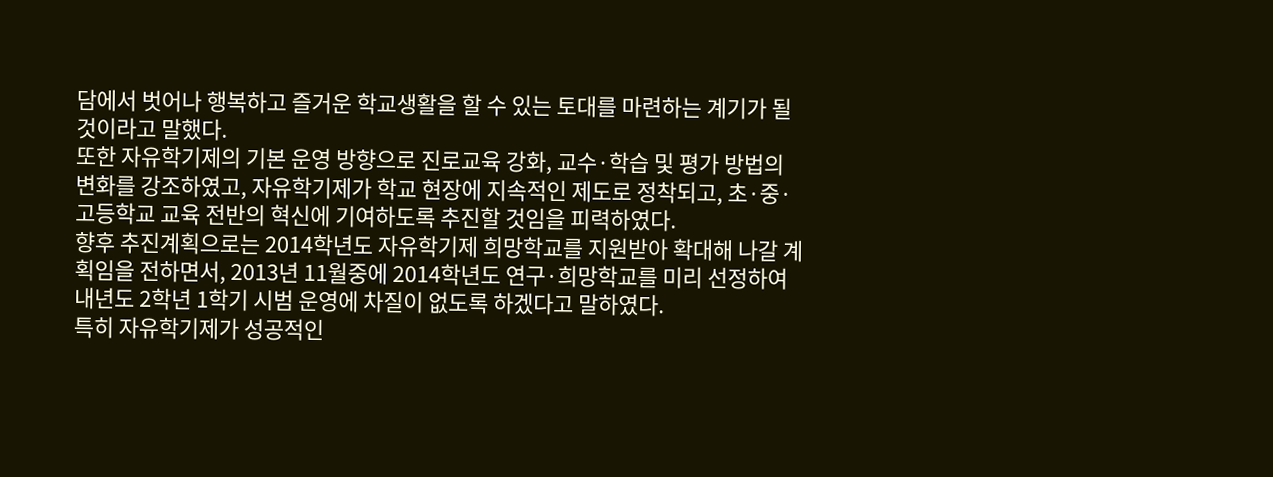담에서 벗어나 행복하고 즐거운 학교생활을 할 수 있는 토대를 마련하는 계기가 될 것이라고 말했다.
또한 자유학기제의 기본 운영 방향으로 진로교육 강화, 교수·학습 및 평가 방법의 변화를 강조하였고, 자유학기제가 학교 현장에 지속적인 제도로 정착되고, 초·중·고등학교 교육 전반의 혁신에 기여하도록 추진할 것임을 피력하였다.
향후 추진계획으로는 2014학년도 자유학기제 희망학교를 지원받아 확대해 나갈 계획임을 전하면서, 2013년 11월중에 2014학년도 연구·희망학교를 미리 선정하여 내년도 2학년 1학기 시범 운영에 차질이 없도록 하겠다고 말하였다.
특히 자유학기제가 성공적인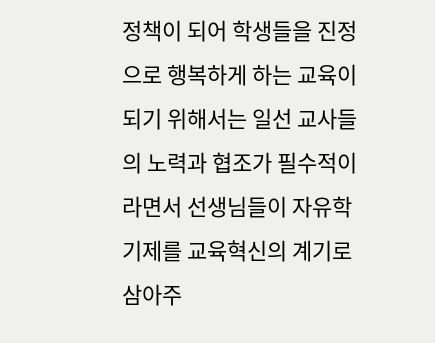정책이 되어 학생들을 진정으로 행복하게 하는 교육이 되기 위해서는 일선 교사들의 노력과 협조가 필수적이라면서 선생님들이 자유학기제를 교육혁신의 계기로 삼아주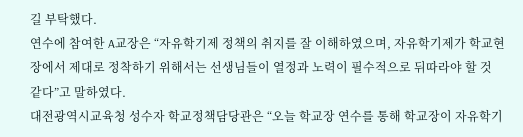길 부탁했다.
연수에 참여한 A교장은 “자유학기제 정책의 취지를 잘 이해하였으며, 자유학기제가 학교현장에서 제대로 정착하기 위해서는 선생님들이 열정과 노력이 필수적으로 뒤따라야 할 것 같다”고 말하였다.
대전광역시교육청 성수자 학교정책담당관은 “오늘 학교장 연수를 통해 학교장이 자유학기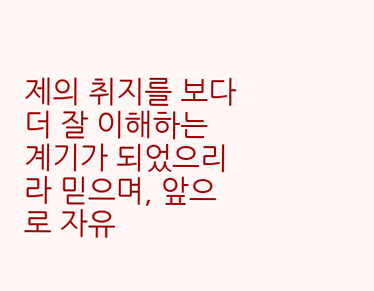제의 취지를 보다 더 잘 이해하는 계기가 되었으리라 믿으며, 앞으로 자유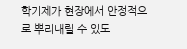학기제가 현장에서 안정적으로 뿌리내릴 수 있도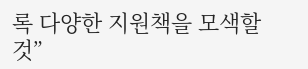록 다양한 지원책을 모색할 것”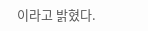이라고 밝혔다.